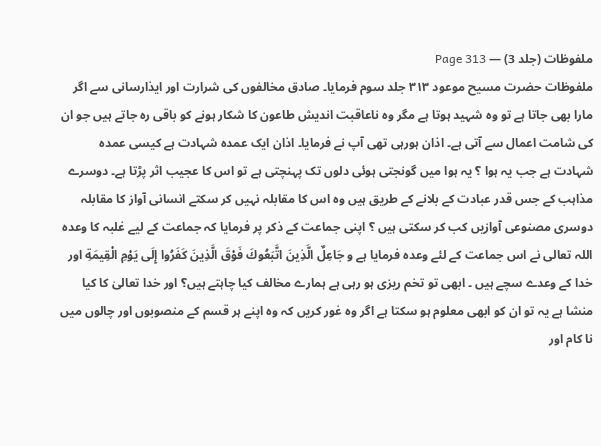ملفوظات (جلد 3) — Page 313
ملفوظات حضرت مسیح موعود ۳۱۳ جلد سوم فرمایا۔ صادق مخالفوں کی شرارت اور ایذارسانی سے اگر مارا بھی جاتا ہے تو وہ شہید ہوتا ہے مگر وہ ناعاقبت اندیش طاعون کا شکار ہونے کو باقی رہ جاتے ہیں جو ان کی شامت اعمال سے آتی ہے۔ اذان ہورہی تھی آپ نے فرمایا۔ اذان ایک عمدہ شہادت ہے کیسی عمدہ شہادت ہے جب یہ ہوا ؟ یہ ہوا میں گونجتی ہوئی دلوں تک پہنچتی ہے تو اس کا عجیب اثر پڑتا ہے۔ دوسرے مذاہب کے جس قدر عبادت کے بلانے کے طریق ہیں وہ اس کا مقابلہ نہیں کر سکتے انسانی آواز کا مقابلہ دوسری مصنوعی آوازیں کب کر سکتی ہیں ؟ اپنی جماعت کے ذکر پر فرمایا کہ جماعت کے لیے غلبہ کا وعدہ اللہ تعالی نے اس جماعت کے لئے وعدہ فرمایا ہے و جَاعِلٌ الَّذِينَ اتَّبَعُوكَ فَوْقَ الَّذِينَ كَفَرُوا إِلَى يَوْمِ الْقِيمَةِ اور خدا کے وعدے سچے ہیں ۔ ابھی تو تخم ریزی ہو رہی ہے ہمارے مخالف کیا چاہتے ہیں؟ اور خدا تعالیٰ کا کیا منشا ہے یہ تو ان کو ابھی معلوم ہو سکتا ہے اگر وہ غور کریں کہ وہ اپنے ہر قسم کے منصوبوں اور چالوں میں نا کام اور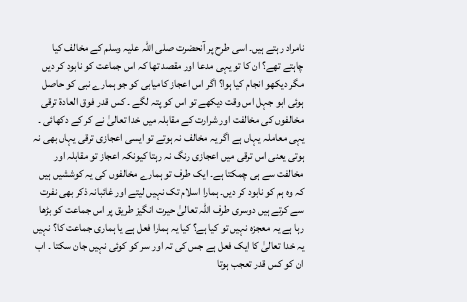نامراد رہتے ہیں۔ اسی طرح پر آنحضرت صلی اللہ علیہ وسلم کے مخالف کیا چاہتے تھے؟ ان کا تو یہی مدعا اور مقصد تھا کہ اس جماعت کو نابود کر دیں مگر دیکھو انجام کیا ہوا؟ اگر اس اعجاز کامیابی کو جو ہمارے نبی کو حاصل ہوئی ابو جہل اس وقت دیکھے تو اس کو پتہ لگے ۔ کس قدر فوق العادة ترقی مخالفوں کی مخالفت اور شرارت کے مقابلہ میں خدا تعالیٰ نے کر کے دکھائی ۔ یہی معاملہ یہاں ہے اگر یہ مخالف نہ ہوتے تو ایسی اعجازی ترقی یہاں بھی نہ ہوتی یعنی اس ترقی میں اعجازی رنگ نہ رہتا کیونکہ اعجاز تو مقابلہ اور مخالفت سے ہی چمکتا ہے۔ ایک طرف تو ہمارے مخالفوں کی یہ کوششیں ہیں کہ وہ ہم کو نابود کر دیں۔ ہمارا اسلام تک نہیں لیتے اور غائبانہ ذکر بھی نفرت سے کرتے ہیں دوسری طرف اللہ تعالیٰ حیرت انگیز طریق پر اس جماعت کو بڑھا رہا ہے یہ معجزہ نہیں تو کیا ہے؟ کیا یہ ہمارا فعل ہے یا ہماری جماعت کا؟ نہیں یہ خدا تعالیٰ کا ایک فعل ہے جس کی تہ اور سر کو کوئی نہیں جان سکتا ۔ اب ان کو کس قدر تعجب ہوتا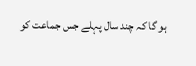ہو گا کہ چند سال پہلے جس جماعت کو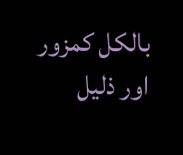بالکل کمزور اور ذلیل